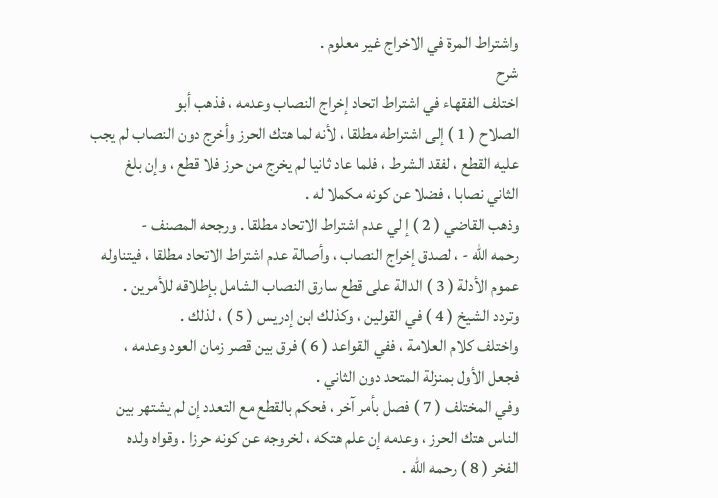واشتراط المرة في الاخراج غير معلوم .
شرح
اختلف الفقهاء في اشتراط اتحاد إخراج النصاب وعدمه ، فذهب أبو
الصلاح ( 1 ) إلى اشتراطه مطلقا ، لأنه لما هتك الحرز وأخرج دون النصاب لم يجب
عليه القطع ، لفقد الشرط ، فلما عاد ثانيا لم يخرج من حرز فلا قطع ، وإن بلغ
الثاني نصابا ، فضلا عن كونه مكملا له .
وذهب القاضي ( 2 ) إ لي عدم اشتراط الاتحاد مطلقا . ورجحه المصنف -
رحمه الله - ، لصدق إخراج النصاب ، وأصالة عدم اشتراط الاتحاد مطلقا ، فيتناوله
عموم الأدلة ( 3 ) الدالة على قطع سارق النصاب الشامل بإطلاقه للأمرين .
وتردد الشيخ ( 4 ) في القولين ، وكذلك ابن إدريس ( 5 ) ، لذلك .
واختلف كلام العلامة ، ففي القواعد ( 6 ) فرق بين قصر زمان العود وعدمه ،
فجعل الأول بمنزلة المتحد دون الثاني .
وفي المختلف ( 7 ) فصل بأمر آخر ، فحكم بالقطع مع التعدد إن لم يشتهر بين
الناس هتك الحرز ، وعدمه إن علم هتكه ، لخروجه عن كونه حرزا . وقواه ولده
الفخر ( 8 ) رحمه الله .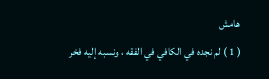هامش
( 1 ) لم نجده في الكافي في الفقه ، ونسبه إليه فخر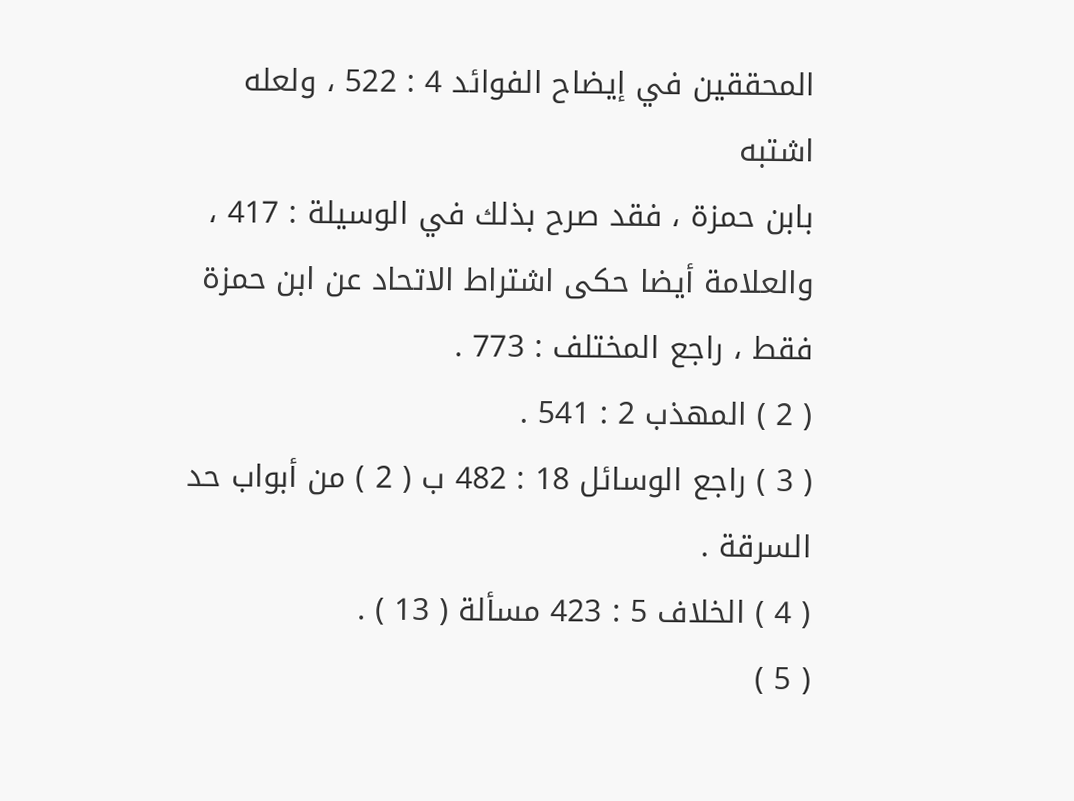المحققين في إيضاح الفوائد 4 : 522 ، ولعله اشتبه
بابن حمزة ، فقد صرح بذلك في الوسيلة : 417 ، والعلامة أيضا حكى اشتراط الاتحاد عن ابن حمزة
فقط ، راجع المختلف : 773 .
( 2 ) المهذب 2 : 541 .
( 3 ) راجع الوسائل 18 : 482 ب ( 2 ) من أبواب حد السرقة .
( 4 ) الخلاف 5 : 423 مسألة ( 13 ) .
( 5 )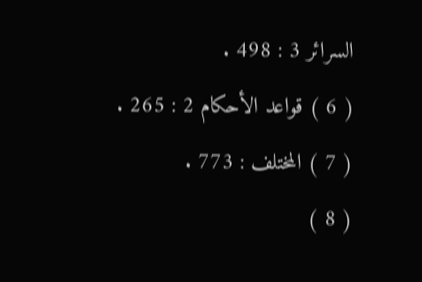السرائر 3 : 498 .
( 6 ) قواعد الأحكام 2 : 265 .
( 7 ) المختلف : 773 .
( 8 )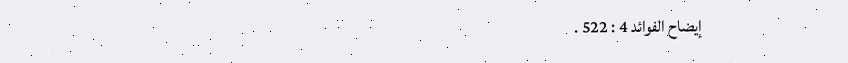إيضاح الفوائد 4 : 522 .